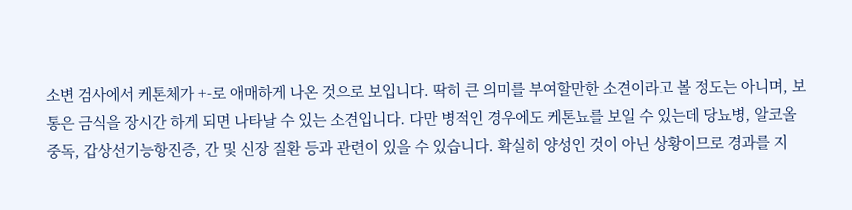소변 검사에서 케톤체가 +-로 애매하게 나온 것으로 보입니다. 딱히 큰 의미를 부여할만한 소견이라고 볼 정도는 아니며, 보통은 금식을 장시간 하게 되면 나타날 수 있는 소견입니다. 다만 병적인 경우에도 케톤뇨를 보일 수 있는데 당뇨병, 알코올 중독, 갑상선기능항진증, 간 및 신장 질환 등과 관련이 있을 수 있습니다. 확실히 양성인 것이 아닌 상황이므로 경과를 지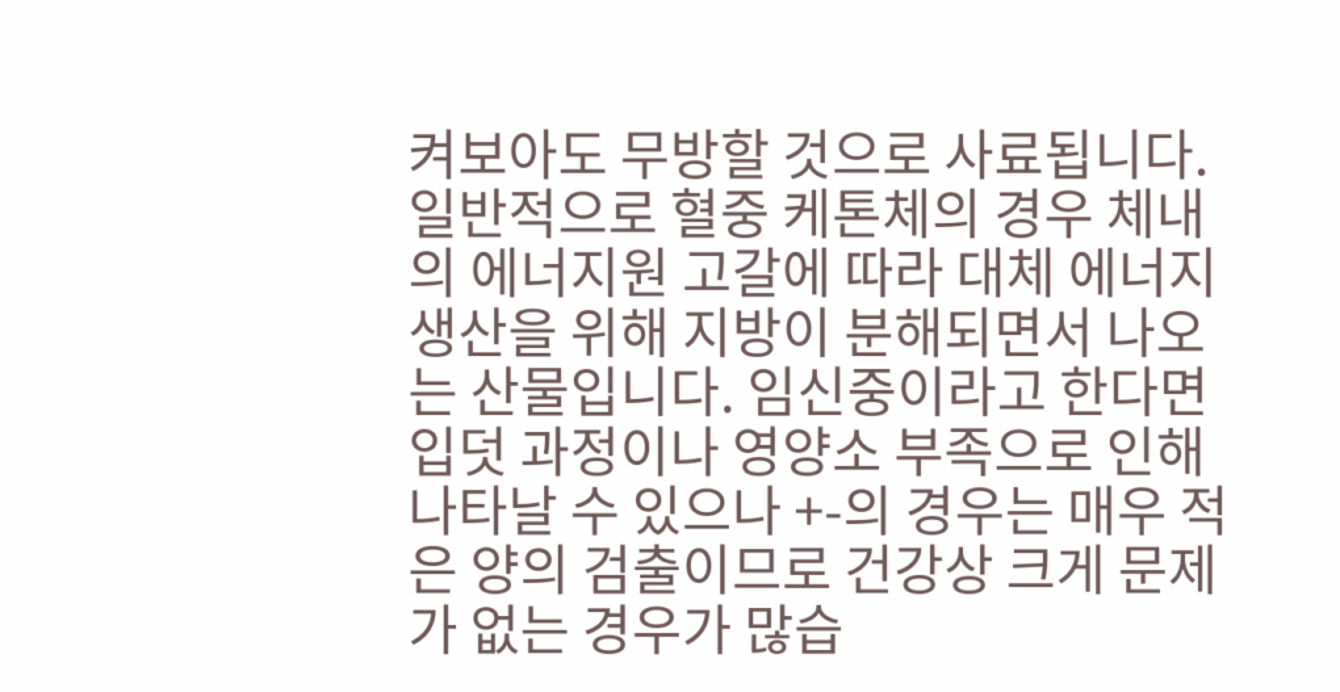켜보아도 무방할 것으로 사료됩니다.
일반적으로 혈중 케톤체의 경우 체내의 에너지원 고갈에 따라 대체 에너지 생산을 위해 지방이 분해되면서 나오는 산물입니다. 임신중이라고 한다면 입덧 과정이나 영양소 부족으로 인해 나타날 수 있으나 +-의 경우는 매우 적은 양의 검출이므로 건강상 크게 문제가 없는 경우가 많습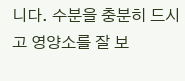니다. 수분을 충분히 드시고 영양소를 잘 보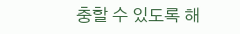충할 수 있도록 해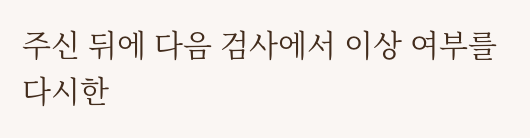주신 뒤에 다음 검사에서 이상 여부를 다시한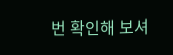번 확인해 보셔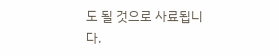도 될 것으로 사료됩니다.